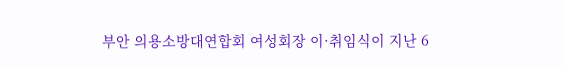부안 의용소방대연합회 여성회장 이·취임식이 지난 6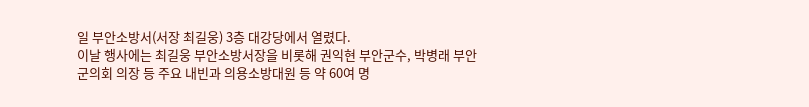일 부안소방서(서장 최길웅) 3층 대강당에서 열렸다.
이날 행사에는 최길웅 부안소방서장을 비롯해 권익현 부안군수, 박병래 부안군의회 의장 등 주요 내빈과 의용소방대원 등 약 60여 명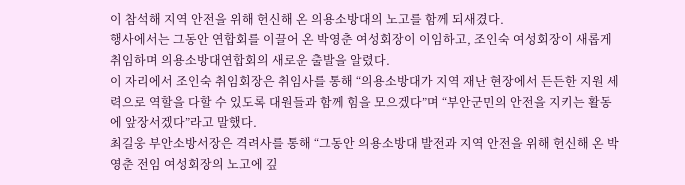이 참석해 지역 안전을 위해 헌신해 온 의용소방대의 노고를 함께 되새겼다.
행사에서는 그동안 연합회를 이끌어 온 박영춘 여성회장이 이임하고, 조인숙 여성회장이 새롭게 취임하며 의용소방대연합회의 새로운 출발을 알렸다.
이 자리에서 조인숙 취임회장은 취임사를 통해 “의용소방대가 지역 재난 현장에서 든든한 지원 세력으로 역할을 다할 수 있도록 대원들과 함께 힘을 모으겠다”며 “부안군민의 안전을 지키는 활동에 앞장서겠다”라고 말했다.
최길웅 부안소방서장은 격려사를 통해 “그동안 의용소방대 발전과 지역 안전을 위해 헌신해 온 박영춘 전임 여성회장의 노고에 깊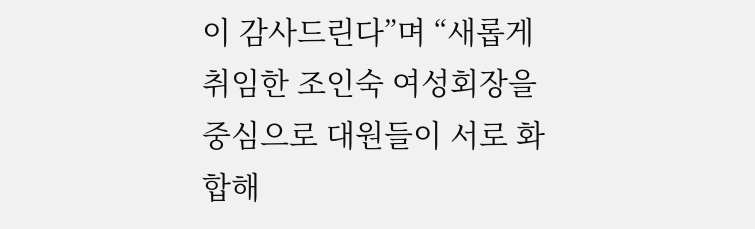이 감사드린다”며 “새롭게 취임한 조인숙 여성회장을 중심으로 대원들이 서로 화합해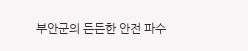부안군의 든든한 안전 파수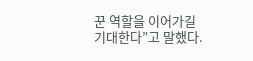꾼 역할을 이어가길 기대한다”고 말했다.